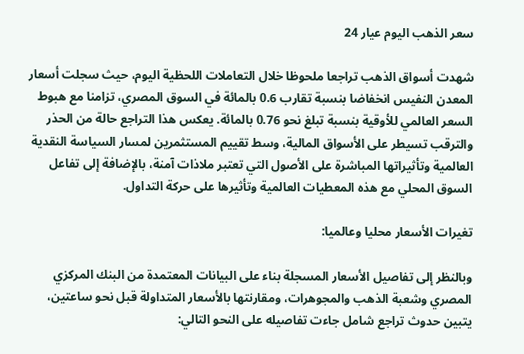سعر الذهب اليوم عيار 24

شهدت أسواق الذهب تراجعا ملحوظا خلال التعاملات اللحظية اليوم، حيث سجلت أسعار المعدن النفيس انخفاضا بنسبة تقارب 0.6 بالمائة في السوق المصري، تزامنا مع هبوط السعر العالمي للأوقية بنسبة تبلغ نحو 0.76 بالمائة. يعكس هذا التراجع حالة من الحذر والترقب تسيطر على الأسواق المالية، وسط تقييم المستثمرين لمسار السياسة النقدية العالمية وتأثيراتها المباشرة على الأصول التي تعتبر ملاذات آمنة، بالإضافة إلى تفاعل السوق المحلي مع هذه المعطيات العالمية وتأثيرها على حركة التداول.

تغيرات الأسعار محليا وعالميا:

وبالنظر إلى تفاصيل الأسعار المسجلة بناء على البيانات المعتمدة من البنك المركزي المصري وشعبة الذهب والمجوهرات، ومقارنتها بالأسعار المتداولة قبل نحو ساعتين، يتبين حدوث تراجع شامل جاءت تفاصيله على النحو التالي: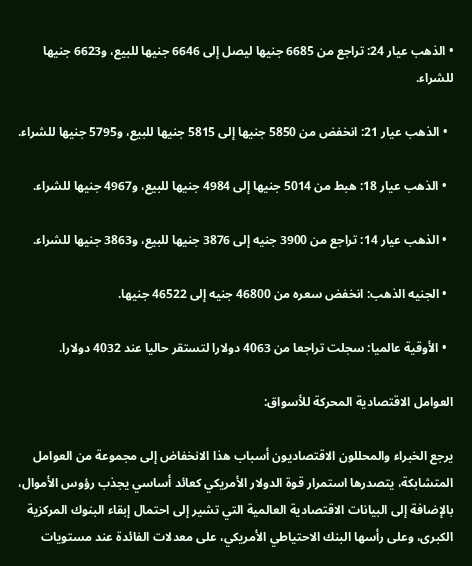• الذهب عيار 24: تراجع من 6685 جنيها ليصل إلى 6646 جنيها للبيع، و6623 جنيها للشراء.

  • الذهب عيار 21: انخفض من 5850 جنيها إلى 5815 جنيها للبيع، و5795 جنيها للشراء.

  • الذهب عيار 18: هبط من 5014 جنيها إلى 4984 جنيها للبيع، و4967 جنيها للشراء.

  • الذهب عيار 14: تراجع من 3900 جنيه إلى 3876 جنيها للبيع، و3863 جنيها للشراء.

  • الجنيه الذهب: انخفض سعره من 46800 جنيه إلى 46522 جنيها.

  • الأوقية عالميا: سجلت تراجعا من 4063 دولارا لتستقر حاليا عند 4032 دولارا.

العوامل الاقتصادية المحركة للأسواق:

يرجع الخبراء والمحللون الاقتصاديون أسباب هذا الانخفاض إلى مجموعة من العوامل المتشابكة، يتصدرها استمرار قوة الدولار الأمريكي كعائد أساسي يجذب رؤوس الأموال، بالإضافة إلى البيانات الاقتصادية العالمية التي تشير إلى احتمال إبقاء البنوك المركزية الكبرى، وعلى رأسها البنك الاحتياطي الأمريكي، على معدلات الفائدة عند مستويات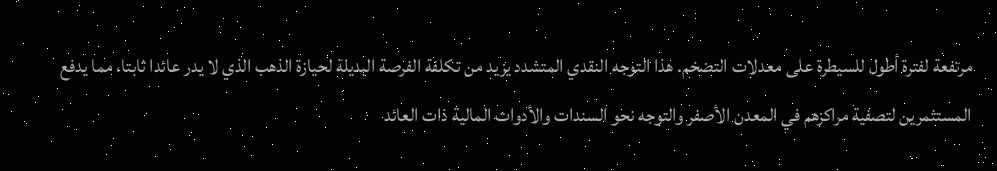مرتفعة لفترة أطول للسيطرة على معدلات التضخم. هذا التوجه النقدي المتشدد يزيد من تكلفة الفرصة البديلة لحيازة الذهب الذي لا يدر عائدا ثابتا، مما يدفع المستثمرين لتصفية مراكزهم في المعدن الأصفر والتوجه نحو السندات والأدوات المالية ذات العائد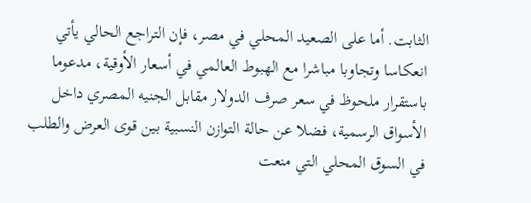الثابت. أما على الصعيد المحلي في مصر، فإن التراجع الحالي يأتي انعكاسا وتجاوبا مباشرا مع الهبوط العالمي في أسعار الأوقية، مدعوما باستقرار ملحوظ في سعر صرف الدولار مقابل الجنيه المصري داخل الأسواق الرسمية، فضلا عن حالة التوازن النسبية بين قوى العرض والطلب في السوق المحلي التي منعت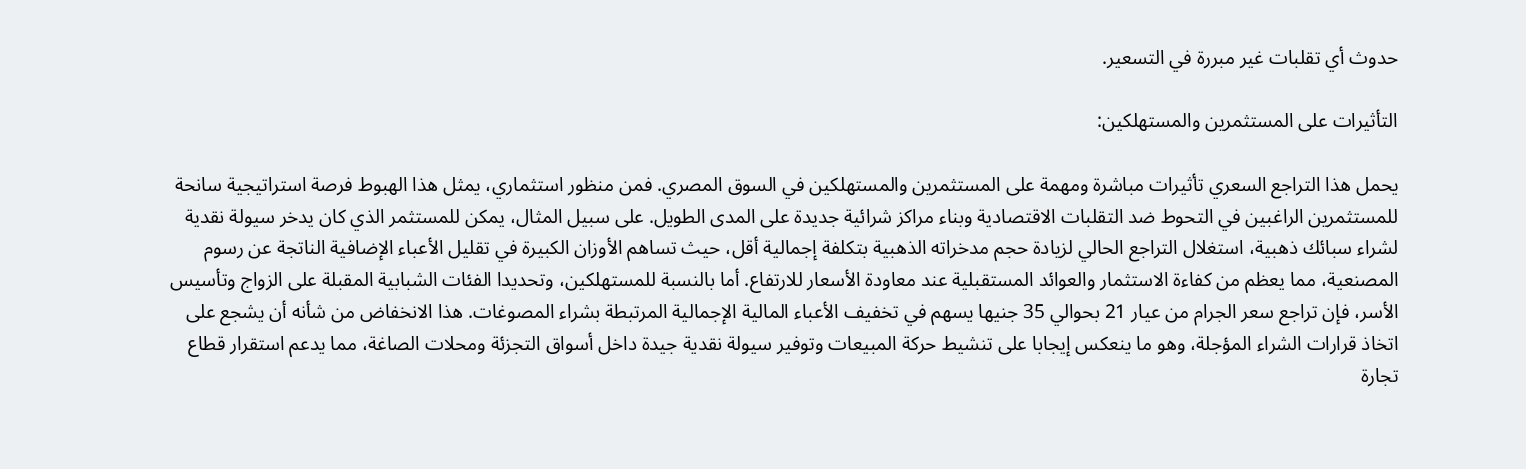حدوث أي تقلبات غير مبررة في التسعير.

التأثيرات على المستثمرين والمستهلكين:

يحمل هذا التراجع السعري تأثيرات مباشرة ومهمة على المستثمرين والمستهلكين في السوق المصري. فمن منظور استثماري، يمثل هذا الهبوط فرصة استراتيجية سانحة للمستثمرين الراغبين في التحوط ضد التقلبات الاقتصادية وبناء مراكز شرائية جديدة على المدى الطويل. على سبيل المثال، يمكن للمستثمر الذي كان يدخر سيولة نقدية لشراء سبائك ذهبية، استغلال التراجع الحالي لزيادة حجم مدخراته الذهبية بتكلفة إجمالية أقل، حيث تساهم الأوزان الكبيرة في تقليل الأعباء الإضافية الناتجة عن رسوم المصنعية، مما يعظم من كفاءة الاستثمار والعوائد المستقبلية عند معاودة الأسعار للارتفاع. أما بالنسبة للمستهلكين، وتحديدا الفئات الشبابية المقبلة على الزواج وتأسيس الأسر، فإن تراجع سعر الجرام من عيار 21 بحوالي 35 جنيها يسهم في تخفيف الأعباء المالية الإجمالية المرتبطة بشراء المصوغات. هذا الانخفاض من شأنه أن يشجع على اتخاذ قرارات الشراء المؤجلة، وهو ما ينعكس إيجابا على تنشيط حركة المبيعات وتوفير سيولة نقدية جيدة داخل أسواق التجزئة ومحلات الصاغة، مما يدعم استقرار قطاع تجارة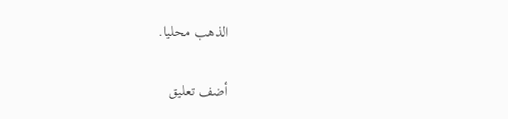الذهب محليا.

أضف تعليق